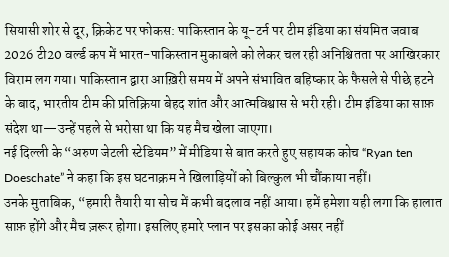सियासी शोर से दूर, क्रिकेट पर फोकस: पाकिस्तान के यू-टर्न पर टीम इंडिया का संयमित जवाब
2026 टी20 वर्ल्ड कप में भारत-पाकिस्तान मुकाबले को लेकर चल रही अनिश्चितता पर आखिरकार विराम लग गया। पाकिस्तान द्वारा आख़िरी समय में अपने संभावित बहिष्कार के फैसले से पीछे हटने के बाद, भारतीय टीम की प्रतिक्रिया बेहद शांत और आत्मविश्वास से भरी रही। टीम इंडिया का साफ़ संदेश था—उन्हें पहले से भरोसा था कि यह मैच खेला जाएगा।
नई दिल्ली के “अरुण जेटली स्टेडियम” में मीडिया से बात करते हुए सहायक कोच “Ryan ten Doeschate” ने कहा कि इस घटनाक्रम ने खिलाड़ियों को बिल्कुल भी चौंकाया नहीं।
उनके मुताबिक, “हमारी तैयारी या सोच में कभी बदलाव नहीं आया। हमें हमेशा यही लगा कि हालात साफ़ होंगे और मैच ज़रूर होगा। इसलिए हमारे प्लान पर इसका कोई असर नहीं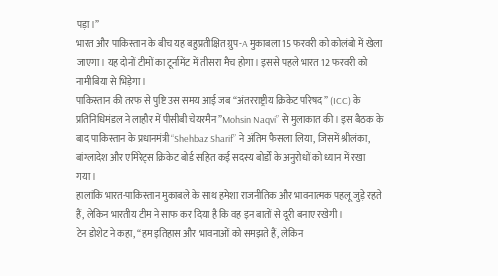पड़ा।”
भारत और पाकिस्तान के बीच यह बहुप्रतीक्षित ग्रुप-A मुकाबला 15 फरवरी को कोलंबो में खेला जाएगा। यह दोनों टीमों का टूर्नामेंट में तीसरा मैच होगा। इससे पहले भारत 12 फरवरी को नामीबिया से भिड़ेगा।
पाकिस्तान की तरफ से पुष्टि उस समय आई जब “अंतरराष्ट्रीय क्रिकेट परिषद” (ICC) के प्रतिनिधिमंडल ने लाहौर में पीसीबी चेयरमैन”Mohsin Naqvi” से मुलाकात की। इस बैठक के बाद पाकिस्तान के प्रधानमंत्री “Shehbaz Sharif” ने अंतिम फैसला लिया, जिसमें श्रीलंका, बांग्लादेश और एमिरेट्स क्रिकेट बोर्ड सहित कई सदस्य बोर्डों के अनुरोधों को ध्यान में रखा गया।
हालांकि भारत-पाकिस्तान मुकाबले के साथ हमेशा राजनीतिक और भावनात्मक पहलू जुड़े रहते हैं, लेकिन भारतीय टीम ने साफ कर दिया है कि वह इन बातों से दूरी बनाए रखेगी।
टेन डोशेट ने कहा, “हम इतिहास और भावनाओं को समझते हैं, लेकिन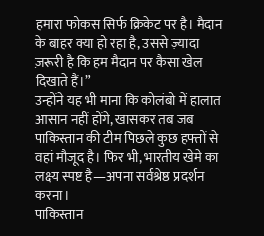हमारा फोकस सिर्फ क्रिकेट पर है। मैदान के बाहर क्या हो रहा है, उससे ज़्यादा ज़रूरी है कि हम मैदान पर कैसा खेल दिखाते हैं।”
उन्होंने यह भी माना कि कोलंबो में हालात आसान नहीं होंगे, खासकर तब जब पाकिस्तान की टीम पिछले कुछ हफ्तों से वहां मौजूद है। फिर भी, भारतीय खेमे का लक्ष्य स्पष्ट है—अपना सर्वश्रेष्ठ प्रदर्शन करना।
पाकिस्तान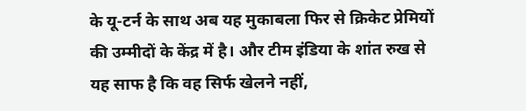के यू-टर्न के साथ अब यह मुकाबला फिर से क्रिकेट प्रेमियों की उम्मीदों के केंद्र में है। और टीम इंडिया के शांत रुख से यह साफ है कि वह सिर्फ खेलने नहीं,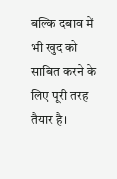बल्कि दबाव में भी खुद को साबित करने के लिए पूरी तरह तैयार है।